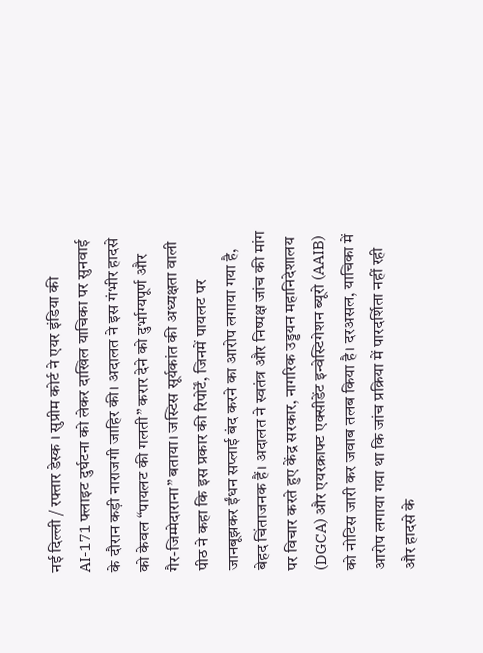नई दिल्ली / रफ्तार डेस्क । सुप्रीम कोर्ट ने एयर इंडिया की AI-171 फ्लाइट दुर्घटना को लेकर दाखिल याचिका पर सुनवाई के दौरान कड़ी नाराजगी जाहिर की। अदालत ने इस गंभीर हादसे को केवल “पायलट की गलती” करार देने को दुर्भाग्यपूर्ण और गैर-जिम्मेदाराना” बताया। जस्टिस सूर्यकांत की अध्यक्षता वाली पीठ ने कहा कि इस प्रकार की रिपोर्टें, जिनमें पायलट पर जानबूझकर ईंधन सप्लाई बंद करने का आरोप लगाया गया है, बेहद चिंताजनक हैं। अदालत ने स्वतंत्र और निष्पक्ष जांच की मांग पर विचार करते हुए केंद्र सरकार, नागरिक उड्डयन महानिदेशालय (DGCA) और एयरक्राफ्ट एक्सीडेंट इन्वेस्टिगेशन ब्यूरो (AAIB) को नोटिस जारी कर जवाब तलब किया है। दरअसल, याचिका में आरोप लगाया गया था कि जांच प्रक्रिया में पारदर्शिता नहीं रही और हादसे के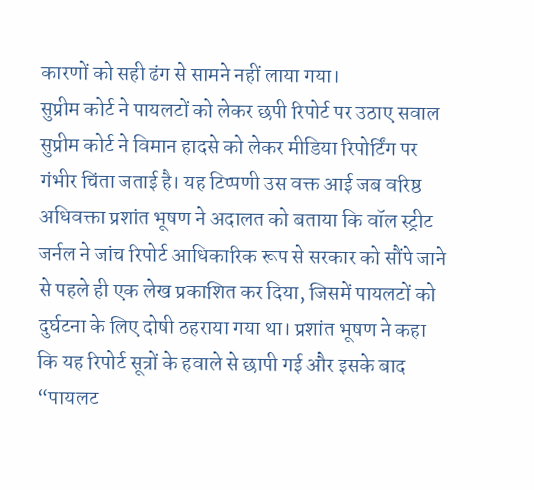कारणों को सही ढंग से सामने नहीं लाया गया।
सुप्रीम कोर्ट ने पायलटों को लेकर छपी रिपोर्ट पर उठाए सवाल
सुप्रीम कोर्ट ने विमान हादसे को लेकर मीडिया रिपोर्टिंग पर गंभीर चिंता जताई है। यह टिप्पणी उस वक्त आई जब वरिष्ठ अधिवक्ता प्रशांत भूषण ने अदालत को बताया कि वॉल स्ट्रीट जर्नल ने जांच रिपोर्ट आधिकारिक रूप से सरकार को सौंपे जाने से पहले ही एक लेख प्रकाशित कर दिया, जिसमें पायलटों को दुर्घटना के लिए दोषी ठहराया गया था। प्रशांत भूषण ने कहा कि यह रिपोर्ट सूत्रों के हवाले से छापी गई और इसके बाद “पायलट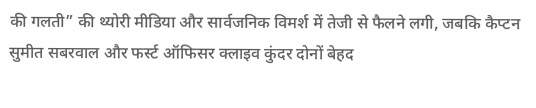की गलती” की थ्योरी मीडिया और सार्वजनिक विमर्श में तेजी से फैलने लगी, जबकि कैप्टन सुमीत सबरवाल और फर्स्ट ऑफिसर क्लाइव कुंदर दोनों बेहद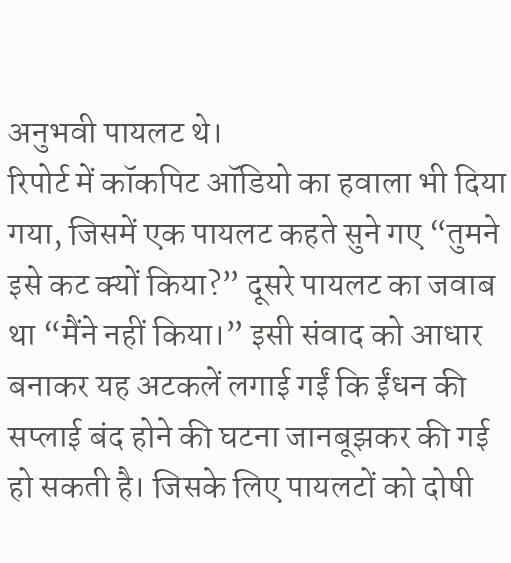अनुभवी पायलट थे।
रिपोर्ट में कॉकपिट ऑडियो का हवाला भी दिया गया, जिसमें एक पायलट कहते सुने गए “तुमने इसे कट क्यों किया?” दूसरे पायलट का जवाब था “मैंने नहीं किया।” इसी संवाद को आधार बनाकर यह अटकलें लगाई गईं कि ईंधन की सप्लाई बंद होने की घटना जानबूझकर की गई हो सकती है। जिसके लिए पायलटों को दोषी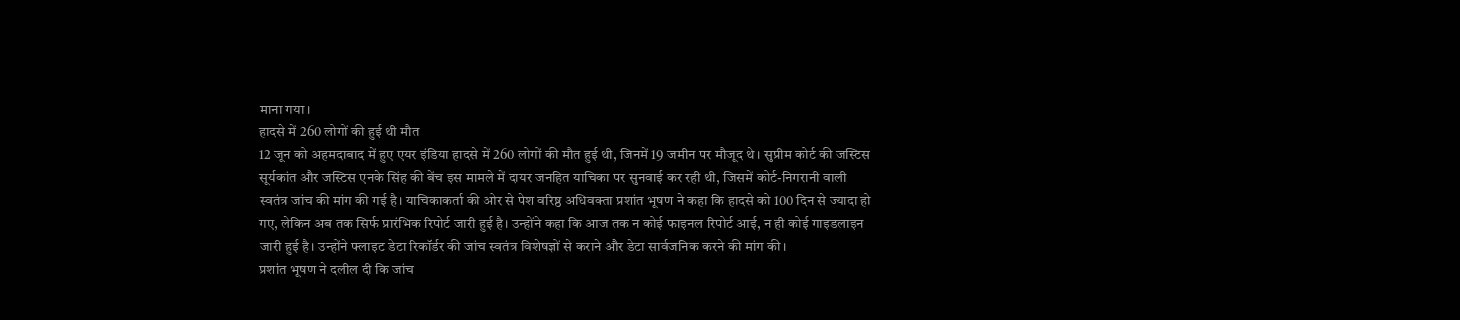माना गया।
हादसे में 260 लोगों की हुई थी मौत
12 जून को अहमदाबाद में हुए एयर इंडिया हादसे में 260 लोगों की मौत हुई थी, जिनमें 19 जमीन पर मौजूद थे। सुप्रीम कोर्ट की जस्टिस सूर्यकांत और जस्टिस एनके सिंह की बेंच इस मामले में दायर जनहित याचिका पर सुनवाई कर रही थी, जिसमें कोर्ट-निगरानी वाली स्वतंत्र जांच की मांग की गई है। याचिकाकर्ता की ओर से पेश वरिष्ठ अधिवक्ता प्रशांत भूषण ने कहा कि हादसे को 100 दिन से ज्यादा हो गए, लेकिन अब तक सिर्फ प्रारंभिक रिपोर्ट जारी हुई है। उन्होंने कहा कि आज तक न कोई फाइनल रिपोर्ट आई, न ही कोई गाइडलाइन जारी हुई है। उन्होंने फ्लाइट डेटा रिकॉर्डर की जांच स्वतंत्र विशेषज्ञों से कराने और डेटा सार्वजनिक करने की मांग की।
प्रशांत भूषण ने दलील दी कि जांच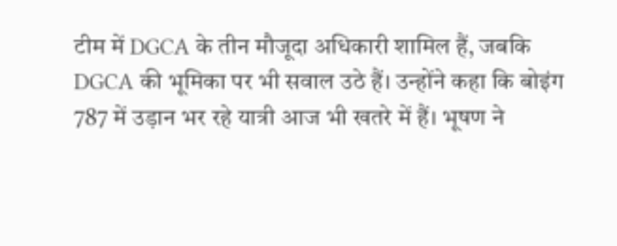टीम में DGCA के तीन मौजूदा अधिकारी शामिल हैं, जबकि DGCA की भूमिका पर भी सवाल उठे हैं। उन्होंने कहा कि बोइंग 787 में उड़ान भर रहे यात्री आज भी खतरे में हैं। भूषण ने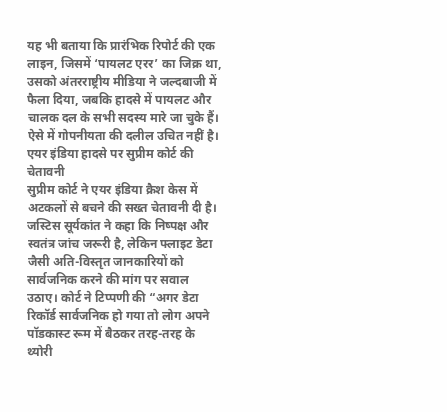यह भी बताया कि प्रारंभिक रिपोर्ट की एक लाइन, जिसमें ‘पायलट एरर’ का जिक्र था, उसको अंतरराष्ट्रीय मीडिया ने जल्दबाजी में फैला दिया, जबकि हादसे में पायलट और चालक दल के सभी सदस्य मारे जा चुके हैं। ऐसे में गोपनीयता की दलील उचित नहीं है।
एयर इंडिया हादसे पर सुप्रीम कोर्ट की चेतावनी
सुप्रीम कोर्ट ने एयर इंडिया क्रैश केस में अटकलों से बचने की सख्त चेतावनी दी है। जस्टिस सूर्यकांत ने कहा कि निष्पक्ष और स्वतंत्र जांच जरूरी है, लेकिन फ्लाइट डेटा जैसी अति-विस्तृत जानकारियों को सार्वजनिक करने की मांग पर सवाल उठाए। कोर्ट ने टिप्पणी की “अगर डेटा रिकॉर्ड सार्वजनिक हो गया तो लोग अपने पॉडकास्ट रूम में बैठकर तरह-तरह के थ्योरी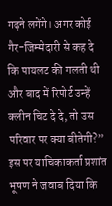गढ़ने लगेंगे। अगर कोई गैर-जिम्मेदारी से कह दे कि पायलट की गलती थी और बाद में रिपोर्ट उन्हें क्लीन चिट दे दे, तो उस परिवार पर क्या बीतेगी?” इस पर याचिकाकर्ता प्रशांत भूषण ने जवाब दिया कि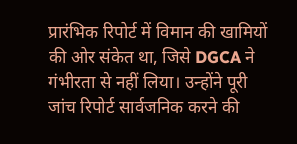प्रारंभिक रिपोर्ट में विमान की खामियों की ओर संकेत था, जिसे DGCA ने गंभीरता से नहीं लिया। उन्होंने पूरी जांच रिपोर्ट सार्वजनिक करने की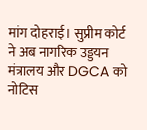मांग दोहराई। सुप्रीम कोर्ट ने अब नागरिक उड्डयन मंत्रालय और DGCA को नोटिस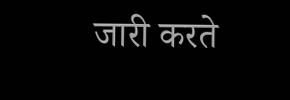जारी करते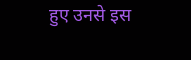हुए उनसे इस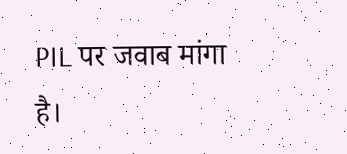PIL पर जवाब मांगा है।